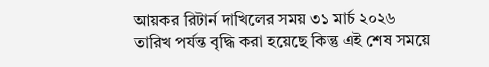আয়কর রিটার্ন দাখিলের সময় ৩১ মার্চ ২০২৬ তারিখ পর্যন্ত বৃদ্ধি করা হয়েছে কিন্তু এই শেষ সময়ে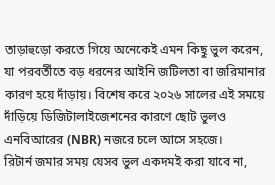তাড়াহুড়ো করতে গিয়ে অনেকেই এমন কিছু ভুল করেন, যা পরবর্তীতে বড় ধরনের আইনি জটিলতা বা জরিমানার কারণ হয়ে দাঁড়ায়। বিশেষ করে ২০২৬ সালের এই সময়ে দাঁড়িয়ে ডিজিটালাইজেশনের কারণে ছোট ভুলও এনবিআরের (NBR) নজরে চলে আসে সহজে।
রিটার্ন জমার সময় যেসব ভুল একদমই করা যাবে না,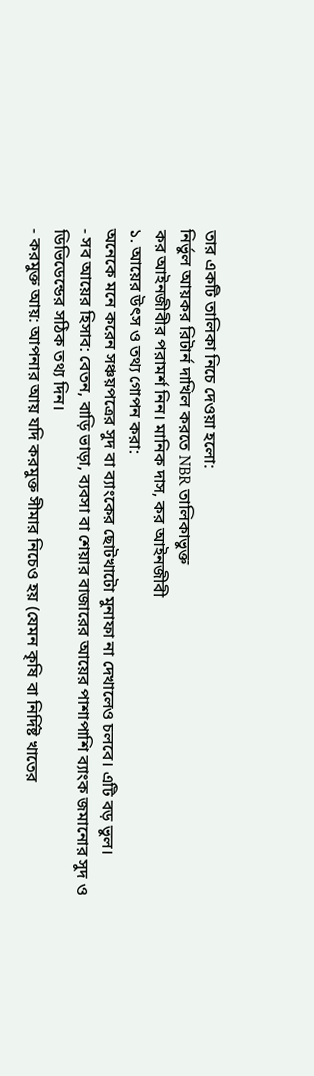তার একটি তালিকা নিচে দেওয়া হলো:
নির্ভুল আয়কর রিটার্ন দাখিল করতে NBR তালিকাভুক্ত
কর আইনজীবীর পরামর্শ নিন। মানিক দাস, কর আইনজীবী
১. আয়ের উৎস ও তথ্য গোপন করা:
অনেকে মনে করেন সঞ্চয়পত্রের সুদ বা ব্যাংকের ছোটখাটো মুনাফা না দেখালেও চলবে। এটি বড় ভুল।
- সব আয়ের হিসাব: বেতন, বাড়ি ভাড়া, ব্যবসা বা শেয়ার বাজারের আয়ের পাশাপাশি ব্যাংক জমানোর সুদ ও ডিভিডেন্ডের সঠিক তথ্য দিন।
- করমুক্ত আয়: আপনার আয় যদি করমুক্ত সীমার নিচেও হয় (যেমন কৃষি বা নির্দিষ্ট খাতের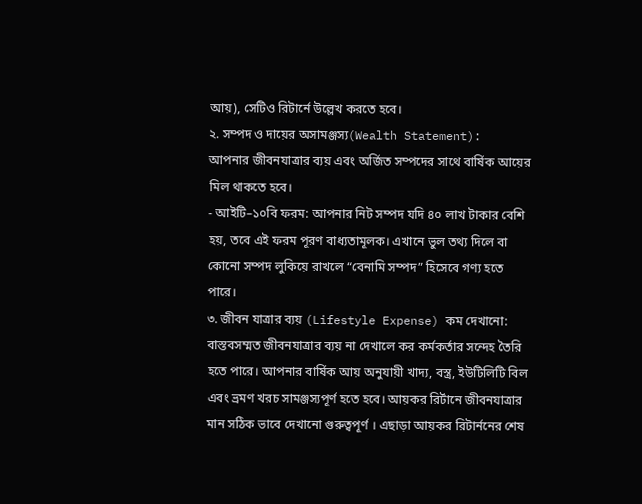আয়), সেটিও রিটার্নে উল্লেখ করতে হবে।
২. সম্পদ ও দায়ের অসামঞ্জস্য(Wealth Statement):
আপনার জীবনযাত্রার ব্যয় এবং অর্জিত সম্পদের সাথে বার্ষিক আয়ের মিল থাকতে হবে।
- আইটি–১০বি ফরম: আপনার নিট সম্পদ যদি ৪০ লাখ টাকার বেশি হয়, তবে এই ফরম পূরণ বাধ্যতামূলক। এখানে ভুল তথ্য দিলে বা কোনো সম্পদ লুকিয়ে রাখলে “বেনামি সম্পদ” হিসেবে গণ্য হতে পারে।
৩. জীবন যাত্রার ব্যয় (Lifestyle Expense) কম দেখানো:
বাস্তবসম্মত জীবনযাত্রার ব্যয় না দেখালে কর কর্মকর্তার সন্দেহ তৈরি হতে পারে। আপনার বার্ষিক আয় অনুযায়ী খাদ্য, বস্ত্র, ইউটিলিটি বিল এবং ভ্রমণ খরচ সামঞ্জস্যপূর্ণ হতে হবে। আয়কর রির্টানে জীবনযাত্রার মান সঠিক ভাবে দেখানো গুরুত্বপূর্ণ । এছাড়া আয়কর রিটার্ননের শেষ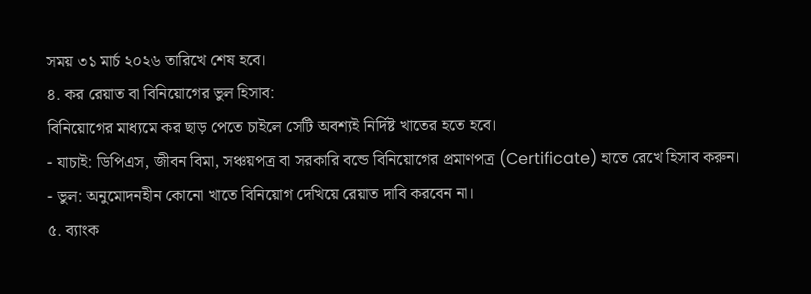সময় ৩১ মার্চ ২০২৬ তারিখে শেষ হবে।
৪. কর রেয়াত বা বিনিয়োগের ভুল হিসাব:
বিনিয়োগের মাধ্যমে কর ছাড় পেতে চাইলে সেটি অবশ্যই নির্দিষ্ট খাতের হতে হবে।
- যাচাই: ডিপিএস, জীবন বিমা, সঞ্চয়পত্র বা সরকারি বন্ডে বিনিয়োগের প্রমাণপত্র (Certificate) হাতে রেখে হিসাব করুন।
- ভুল: অনুমোদনহীন কোনো খাতে বিনিয়োগ দেখিয়ে রেয়াত দাবি করবেন না।
৫. ব্যাংক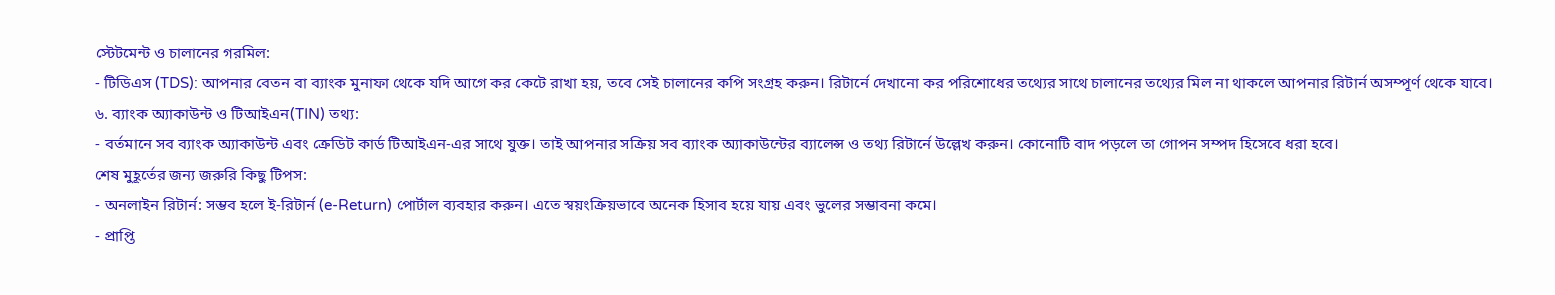স্টেটমেন্ট ও চালানের গরমিল:
- টিডিএস (TDS): আপনার বেতন বা ব্যাংক মুনাফা থেকে যদি আগে কর কেটে রাখা হয়, তবে সেই চালানের কপি সংগ্রহ করুন। রিটার্নে দেখানো কর পরিশোধের তথ্যের সাথে চালানের তথ্যের মিল না থাকলে আপনার রিটার্ন অসম্পূর্ণ থেকে যাবে।
৬. ব্যাংক অ্যাকাউন্ট ও টিআইএন(TIN) তথ্য:
- বর্তমানে সব ব্যাংক অ্যাকাউন্ট এবং ক্রেডিট কার্ড টিআইএন-এর সাথে যুক্ত। তাই আপনার সক্রিয় সব ব্যাংক অ্যাকাউন্টের ব্যালেন্স ও তথ্য রিটার্নে উল্লেখ করুন। কোনোটি বাদ পড়লে তা গোপন সম্পদ হিসেবে ধরা হবে।
শেষ মুহূর্তের জন্য জরুরি কিছু টিপস:
- অনলাইন রিটার্ন: সম্ভব হলে ই-রিটার্ন (e-Return) পোর্টাল ব্যবহার করুন। এতে স্বয়ংক্রিয়ভাবে অনেক হিসাব হয়ে যায় এবং ভুলের সম্ভাবনা কমে।
- প্রাপ্তি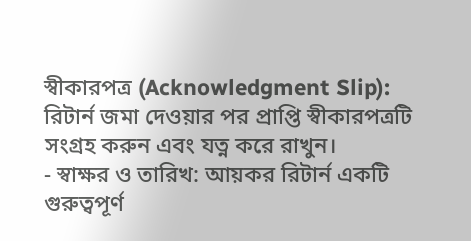স্বীকারপত্র (Acknowledgment Slip): রিটার্ন জমা দেওয়ার পর প্রাপ্তি স্বীকারপত্রটি সংগ্রহ করুন এবং যত্ন করে রাখুন।
- স্বাক্ষর ও তারিখ: আয়কর রিটার্ন একটি গুরুত্বপূর্ণ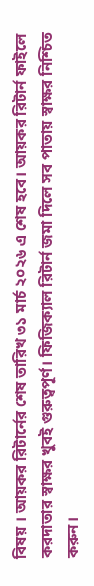বিষয় । আয়কর রিটার্নের শেষ তারিখ ৩১ মার্চ ২০২৬ এ শেষ হবে। আয়কর রিটার্ন ফাইলে করদাতার স্বাক্ষর খুবই গুরুত্বপূর্ণ। ফিজিক্যাল রিটার্ন জমা দিলে সব পাতায় স্বাক্ষর নিশ্চিত করুন।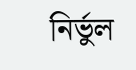নির্ভুল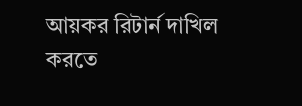আয়কর রিটার্ন দাখিল করতে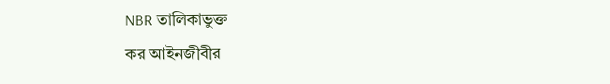NBR তালিকাভুক্ত
কর আইনজীবীর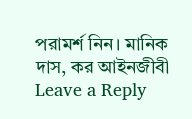পরামর্শ নিন। মানিক দাস, কর আইনজীবী
Leave a Reply